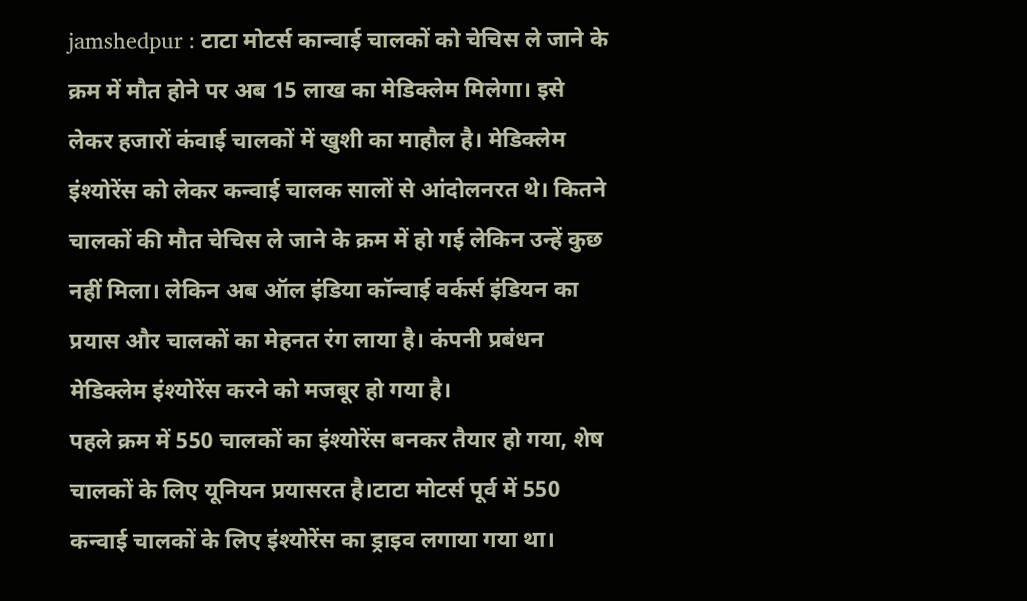jamshedpur : टाटा मोटर्स कान्वाई चालकों को चेचिस ले जाने के क्रम में मौत होने पर अब 15 लाख का मेडिक्लेम मिलेगा। इसे लेकर हजारों कंवाई चालकों में खुशी का माहौल है। मेडिक्लेम इंश्योरेंस को लेकर कन्वाई चालक सालों से आंदोलनरत थे। कितने चालकों की मौत चेचिस ले जाने के क्रम में हो गई लेकिन उन्हें कुछ नहीं मिला। लेकिन अब ऑल इंडिया कॉन्वाई वर्कर्स इंडियन का प्रयास और चालकों का मेहनत रंग लाया है। कंपनी प्रबंधन मेडिक्लेम इंश्योरेंस करने को मजबूर हो गया है।
पहले क्रम में 550 चालकों का इंश्योरेंस बनकर तैयार हो गया, शेष चालकों के लिए यूनियन प्रयासरत है।टाटा मोटर्स पूर्व में 550 कन्वाई चालकों के लिए इंश्योरेंस का ड्राइव लगाया गया था।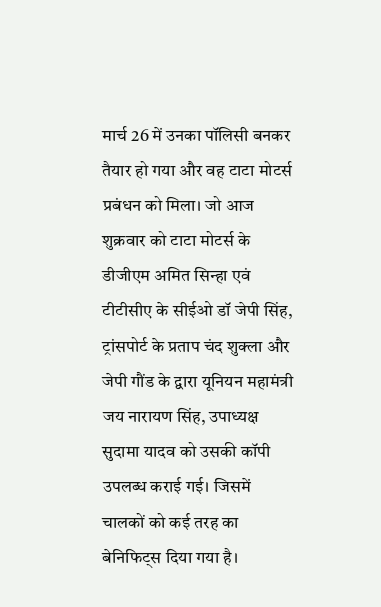मार्च 26 में उनका पॉलिसी बनकर तैयार हो गया और वह टाटा मोटर्स प्रबंधन को मिला। जो आज शुक्रवार को टाटा मोटर्स के डीजीएम अमित सिन्हा एवं टीटीसीए के सीईओ डॉ जेपी सिंह, ट्रांसपोर्ट के प्रताप चंद शुक्ला और जेपी गौंड के द्वारा यूनियन महामंत्री जय नारायण सिंह, उपाध्यक्ष सुदामा यादव को उसकी कॉपी उपलब्ध कराई गई। जिसमें चालकों को कई तरह का बेनिफिट्स दिया गया है।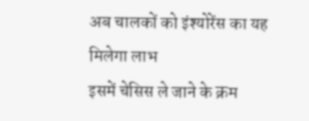अब चालकों को इंश्योरेंस का यह मिलेगा लाभ
इसमें चेसिस ले जाने के क्रम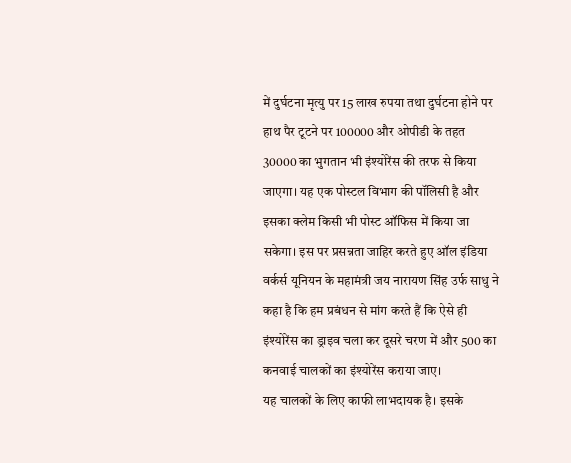में दुर्घटना मृत्यु पर 15 लाख रुपया तथा दुर्घटना होने पर हाथ पैर टूटने पर 100000 और ओपीडी के तहत 30000 का भुगतान भी इंश्योरेंस की तरफ से किया जाएगा। यह एक पोस्टल विभाग की पॉलिसी है और इसका क्लेम किसी भी पोस्ट ऑफिस में किया जा सकेगा। इस पर प्रसन्नता जाहिर करते हुए ऑल इंडिया वर्कर्स यूनियन के महामंत्री जय नारायण सिंह उर्फ साधु ने कहा है कि हम प्रबंधन से मांग करते हैं कि ऐसे ही इंश्योरेंस का ड्राइव चला कर दूसरे चरण में और 500 का कनवाई चालकों का इंश्योरेंस कराया जाए।
यह चालकों के लिए काफी लाभदायक है। इसके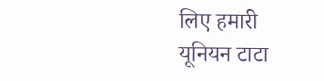लिए हमारी यूनियन टाटा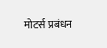मोटर्स प्रबंधन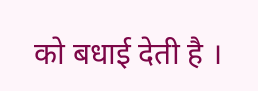को बधाई देती है ।